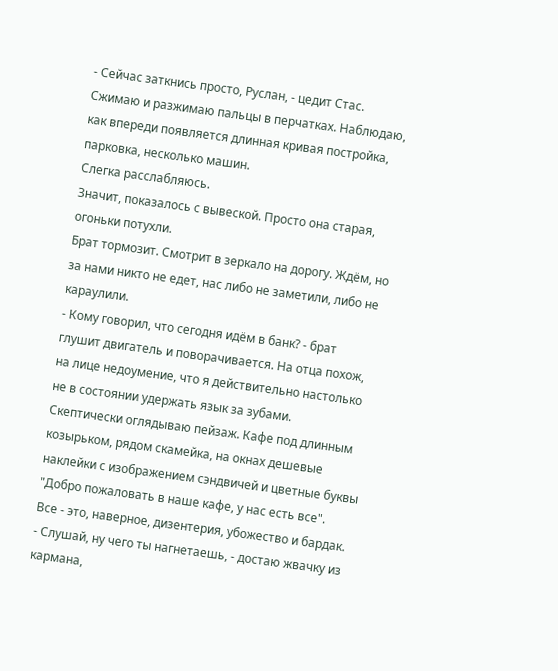- Сейчас заткнись просто, Руслан, - цедит Стас.
Сжимаю и разжимаю пальцы в перчатках. Наблюдаю, как впереди появляется длинная кривая постройка, парковка, несколько машин.
Слегка расслабляюсь.
Значит, показалось с вывеской. Просто она старая, огоньки потухли.
Брат тормозит. Смотрит в зеркало на дорогу. Ждём, но за нами никто не едет, нас либо не заметили, либо не караулили.
- Кому говорил, что сегодня идём в банк? - брат глушит двигатель и поворачивается. На отца похож, на лице недоумение, что я действительно настолько не в состоянии удержать язык за зубами.
Скептически оглядываю пейзаж. Кафе под длинным козырьком, рядом скамейка, на окнах дешевые наклейки с изображением сэндвичей и цветные буквы "Добро пожаловать в наше кафе, у нас есть все".
Все - это, наверное, дизентерия, убожество и бардак.
- Слушай, ну чего ты нагнетаешь, - достаю жвачку из кармана,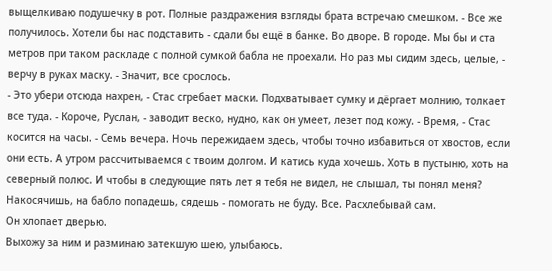выщелкиваю подушечку в рот. Полные раздражения взгляды брата встречаю смешком. - Все же получилось. Хотели бы нас подставить - сдали бы ещё в банке. Во дворе. В городе. Мы бы и ста метров при таком раскладе с полной сумкой бабла не проехали. Но раз мы сидим здесь, целые, - верчу в руках маску. - Значит, все срослось.
- Это убери отсюда нахрен, - Стас сгребает маски. Подхватывает сумку и дёргает молнию, толкает все туда. - Короче, Руслан, - заводит веско, нудно, как он умеет, лезет под кожу. - Время, - Стас косится на часы. - Семь вечера. Ночь пережидаем здесь, чтобы точно избавиться от хвостов, если они есть. А утром рассчитываемся с твоим долгом. И катись куда хочешь. Хоть в пустыню, хоть на северный полюс. И чтобы в следующие пять лет я тебя не видел, не слышал, ты понял меня? Накосячишь, на бабло попадешь, сядешь - помогать не буду. Все. Расхлебывай сам.
Он хлопает дверью.
Выхожу за ним и разминаю затекшую шею, улыбаюсь.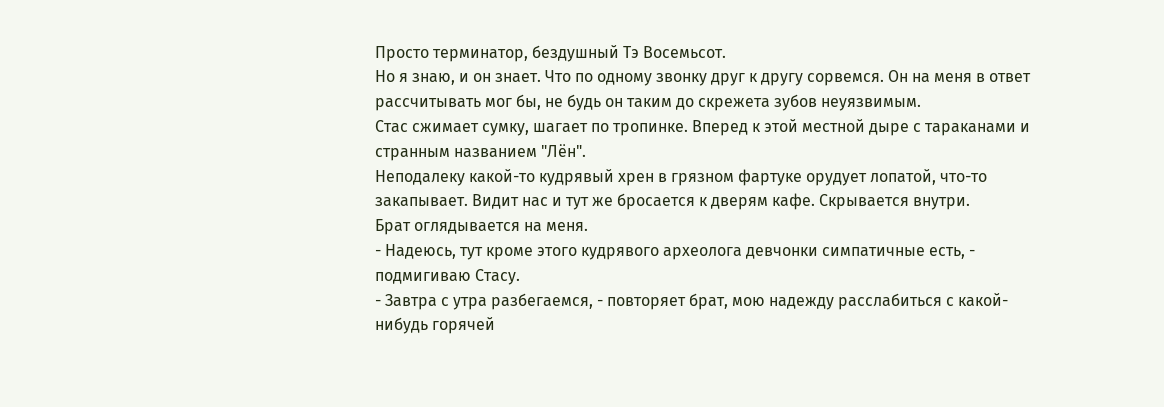Просто терминатор, бездушный Тэ Восемьсот.
Но я знаю, и он знает. Что по одному звонку друг к другу сорвемся. Он на меня в ответ рассчитывать мог бы, не будь он таким до скрежета зубов неуязвимым.
Стас сжимает сумку, шагает по тропинке. Вперед к этой местной дыре с тараканами и странным названием "Лён".
Неподалеку какой-то кудрявый хрен в грязном фартуке орудует лопатой, что-то закапывает. Видит нас и тут же бросается к дверям кафе. Скрывается внутри.
Брат оглядывается на меня.
- Надеюсь, тут кроме этого кудрявого археолога девчонки симпатичные есть, - подмигиваю Стасу.
- Завтра с утра разбегаемся, - повторяет брат, мою надежду расслабиться с какой-нибудь горячей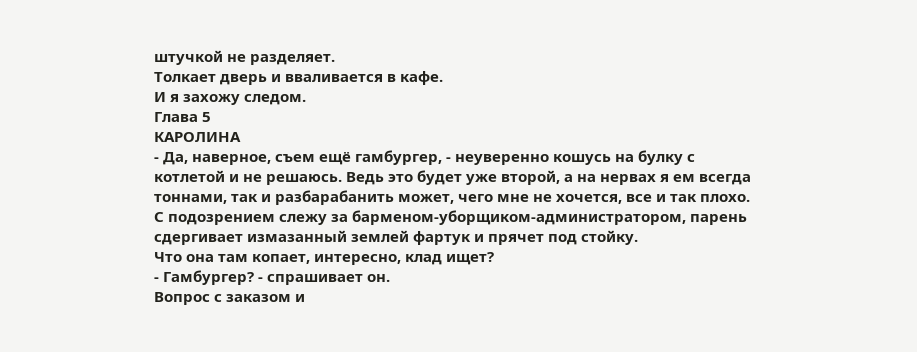штучкой не разделяет.
Толкает дверь и вваливается в кафе.
И я захожу следом.
Глава 5
КАРОЛИНА
- Да, наверное, съем ещё гамбургер, - неуверенно кошусь на булку с котлетой и не решаюсь. Ведь это будет уже второй, а на нервах я ем всегда тоннами, так и разбарабанить может, чего мне не хочется, все и так плохо.
С подозрением слежу за барменом-уборщиком-администратором, парень сдергивает измазанный землей фартук и прячет под стойку.
Что она там копает, интересно, клад ищет?
- Гамбургер? - спрашивает он.
Вопрос с заказом и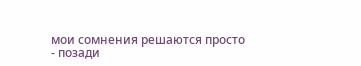мои сомнения решаются просто - позади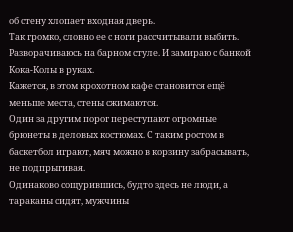об стену хлопает входная дверь.
Так громко, словно ее с ноги рассчитывали выбить.
Разворачиваюсь на барном стуле. И замираю с банкой Кока-Колы в руках.
Кажется, в этом крохотном кафе становится ещё меньше места, стены сжимаются.
Один за другим порог переступают огромные брюнеты в деловых костюмах. С таким ростом в баскетбол играют, мяч можно в корзину забрасывать, не подпрыгивая.
Одинаково сощурившись, будто здесь не люди, а тараканы сидят, мужчины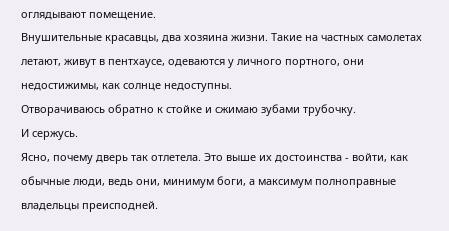оглядывают помещение.
Внушительные красавцы, два хозяина жизни. Такие на частных самолетах летают, живут в пентхаусе, одеваются у личного портного, они недостижимы, как солнце недоступны.
Отворачиваюсь обратно к стойке и сжимаю зубами трубочку.
И сержусь.
Ясно, почему дверь так отлетела. Это выше их достоинства - войти, как обычные люди, ведь они, минимум боги, а максимум полноправные владельцы преисподней.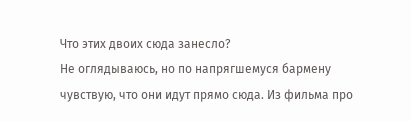Что этих двоих сюда занесло?
Не оглядываюсь, но по напрягшемуся бармену чувствую, что они идут прямо сюда. Из фильма про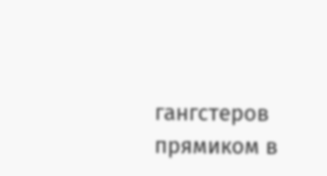гангстеров прямиком в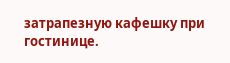затрапезную кафешку при гостинице.